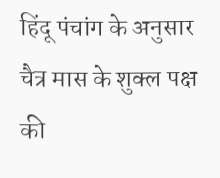हिंदू पंचांग के अनुसार चैत्र मास के शुक्ल पक्ष की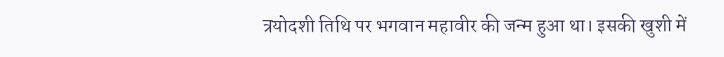त्रयोदशी तिथि पर भगवान महावीर की जन्म हुआ था। इसकी खुशी में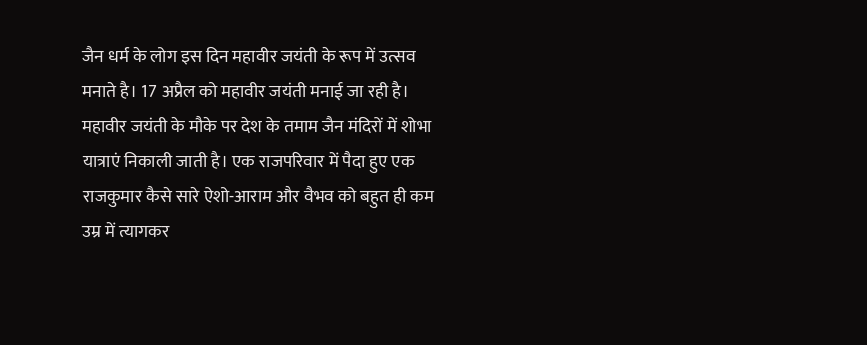जैन धर्म के लोग इस दिन महावीर जयंती के रूप में उत्सव मनाते है। 17 अप्रैल को महावीर जयंती मनाई जा रही है। महावीर जयंती के मौके पर देश के तमाम जैन मंदिरों में शोभा यात्राएं निकाली जाती है। एक राजपरिवार में पैदा हुए एक राजकुमार कैसे सारे ऐशो-आराम और वैभव को बहुत ही कम उम्र में त्यागकर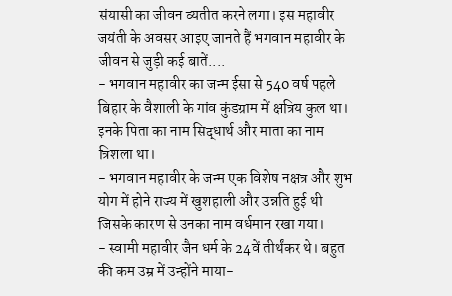संयासी का जीवन व्यतीत करने लगा। इस महावीर जयंती के अवसर आइए जानते हैं भगवान महावीर के जीवन से जुड़ी कई बातें....
- भगवान महावीर का जन्म ईसा से 540 वर्ष पहले बिहार के वैशाली के गांव कुंडग्राम में क्षत्रिय कुल था। इनके पिता का नाम सिद्धार्थ और माता का नाम त्रिशला था।
- भगवान महावीर के जन्म एक विशेष नक्षत्र और शुभ योग में होने राज्य में खुशहाली और उन्नति हुई थी जिसके कारण से उनका नाम वर्धमान रखा गया।
- स्वामी महावीर जैन धर्म के 24वें तीर्थंकर थे। बहुत की कम उम्र में उन्होंने माया-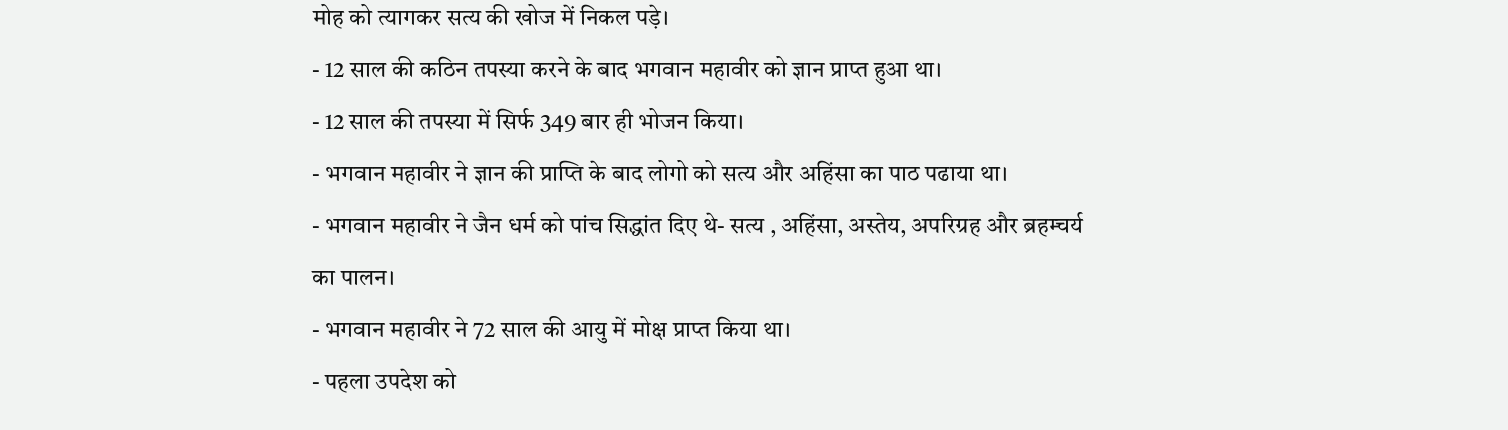मोह को त्यागकर सत्य की खोज में निकल पड़े।
- 12 साल की कठिन तपस्या करने के बाद भगवान महावीर को ज्ञान प्राप्त हुआ था।
- 12 साल की तपस्या में सिर्फ 349 बार ही भोजन किया।
- भगवान महावीर ने ज्ञान की प्राप्ति के बाद लोगो को सत्य और अहिंसा का पाठ पढाया था।
- भगवान महावीर ने जैन धर्म को पांच सिद्धांत दिए थे- सत्य , अहिंसा, अस्तेय, अपरिग्रह और ब्रहम्चर्य का पालन।
- भगवान महावीर ने 72 साल की आयु में मोक्ष प्राप्त किया था।
- पहला उपदेश को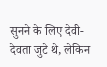सुनने के लिए देवी-देवता जुटे थे, लेकिन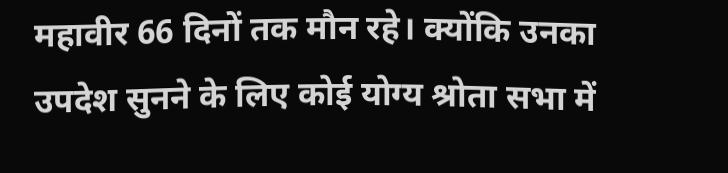महावीर 66 दिनों तक मौन रहे। क्योंकि उनका उपदेश सुनने के लिए कोई योग्य श्रोता सभा में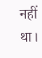नहीं था।